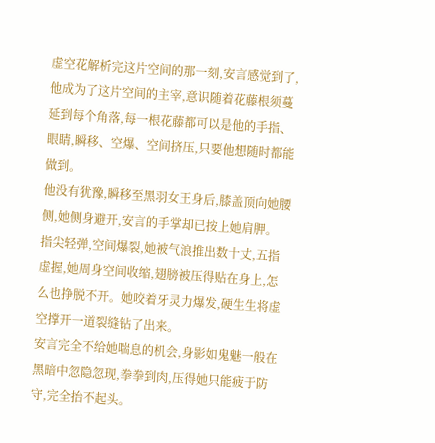虚空花解析完这片空间的那一刻,安言感觉到了,他成为了这片空间的主宰,意识随着花藤根须蔓延到每个角落,每一根花藤都可以是他的手指、眼睛,瞬移、空爆、空间挤压,只要他想随时都能做到。
他没有犹豫,瞬移至黑羽女王身后,膝盖顶向她腰侧,她侧身避开,安言的手掌却已按上她肩胛。
指尖轻弹,空间爆裂,她被气浪推出数十丈,五指虚握,她周身空间收缩,翅膀被压得贴在身上,怎么也挣脱不开。她咬着牙灵力爆发,硬生生将虚空撑开一道裂缝钻了出来。
安言完全不给她喘息的机会,身影如鬼魅一般在黑暗中忽隐忽现,拳拳到肉,压得她只能疲于防守,完全抬不起头。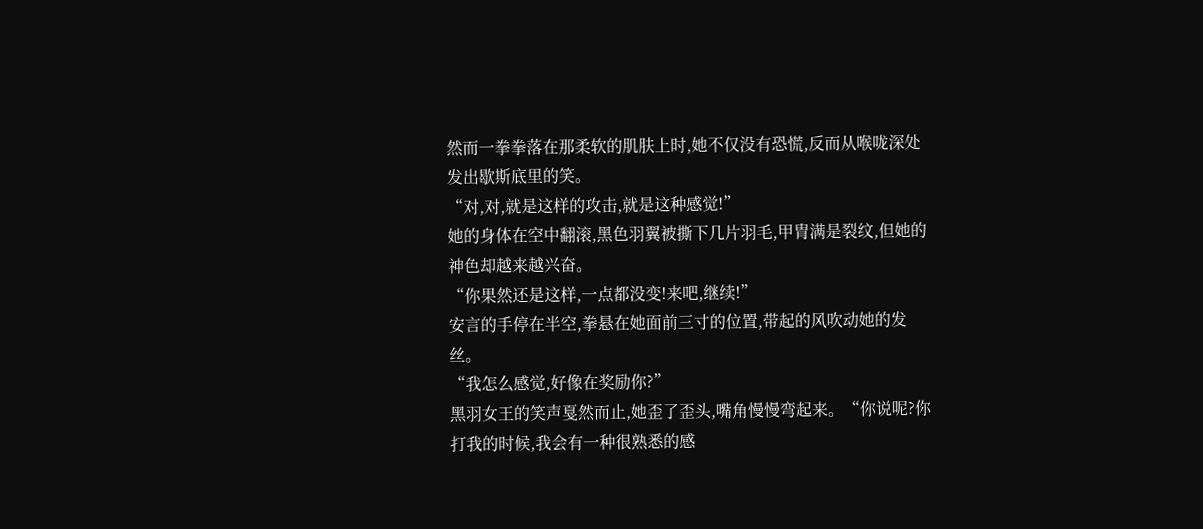然而一拳拳落在那柔软的肌肤上时,她不仅没有恐慌,反而从喉咙深处发出歇斯底里的笑。
“对,对,就是这样的攻击,就是这种感觉!”
她的身体在空中翻滚,黑色羽翼被撕下几片羽毛,甲胄满是裂纹,但她的神色却越来越兴奋。
“你果然还是这样,一点都没变!来吧,继续!”
安言的手停在半空,拳悬在她面前三寸的位置,带起的风吹动她的发丝。
“我怎么感觉,好像在奖励你?”
黑羽女王的笑声戛然而止,她歪了歪头,嘴角慢慢弯起来。“你说呢?你打我的时候,我会有一种很熟悉的感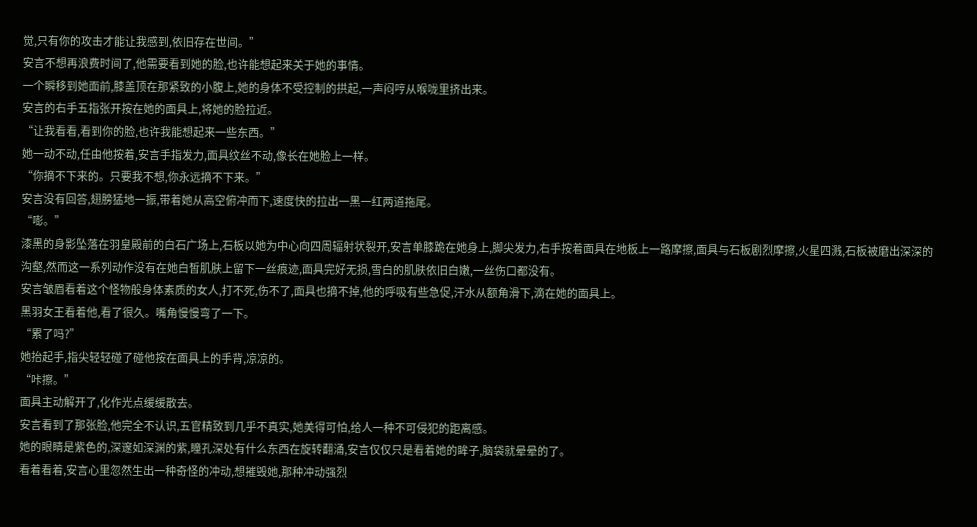觉,只有你的攻击才能让我感到,依旧存在世间。”
安言不想再浪费时间了,他需要看到她的脸,也许能想起来关于她的事情。
一个瞬移到她面前,膝盖顶在那紧致的小腹上,她的身体不受控制的拱起,一声闷哼从喉咙里挤出来。
安言的右手五指张开按在她的面具上,将她的脸拉近。
“让我看看,看到你的脸,也许我能想起来一些东西。”
她一动不动,任由他按着,安言手指发力,面具纹丝不动,像长在她脸上一样。
“你摘不下来的。只要我不想,你永远摘不下来。”
安言没有回答,翅膀猛地一振,带着她从高空俯冲而下,速度快的拉出一黑一红两道拖尾。
“嘭。”
漆黑的身影坠落在羽皇殿前的白石广场上,石板以她为中心向四周辐射状裂开,安言单膝跪在她身上,脚尖发力,右手按着面具在地板上一路摩擦,面具与石板剧烈摩擦,火星四溅,石板被磨出深深的沟壑,然而这一系列动作没有在她白皙肌肤上留下一丝痕迹,面具完好无损,雪白的肌肤依旧白嫩,一丝伤口都没有。
安言皱眉看着这个怪物般身体素质的女人,打不死,伤不了,面具也摘不掉,他的呼吸有些急促,汗水从额角滑下,滴在她的面具上。
黑羽女王看着他,看了很久。嘴角慢慢弯了一下。
“累了吗?”
她抬起手,指尖轻轻碰了碰他按在面具上的手背,凉凉的。
“咔擦。”
面具主动解开了,化作光点缓缓散去。
安言看到了那张脸,他完全不认识,五官精致到几乎不真实,她美得可怕,给人一种不可侵犯的距离感。
她的眼睛是紫色的,深邃如深渊的紫,瞳孔深处有什么东西在旋转翻涌,安言仅仅只是看着她的眸子,脑袋就晕晕的了。
看着看着,安言心里忽然生出一种奇怪的冲动,想摧毁她,那种冲动强烈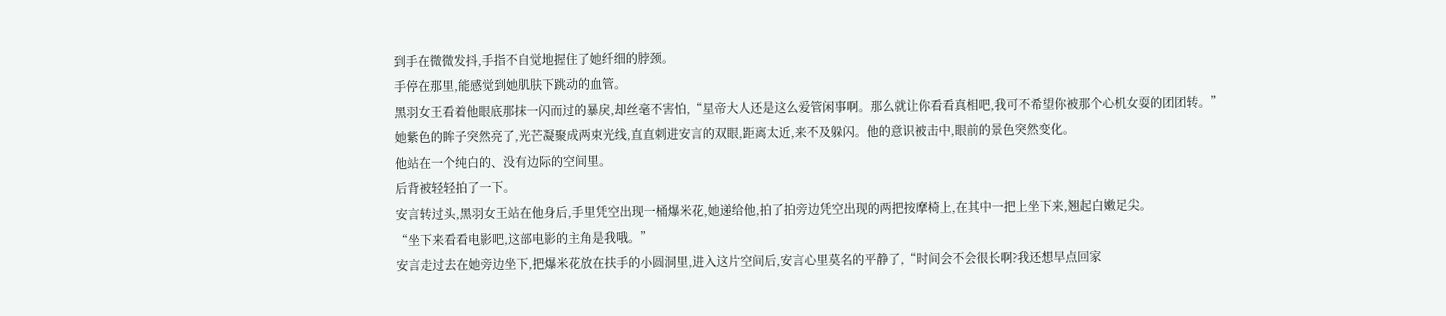到手在微微发抖,手指不自觉地握住了她纤细的脖颈。
手停在那里,能感觉到她肌肤下跳动的血管。
黑羽女王看着他眼底那抹一闪而过的暴戾,却丝毫不害怕,“星帝大人还是这么爱管闲事啊。那么就让你看看真相吧,我可不希望你被那个心机女耍的团团转。”
她紫色的眸子突然亮了,光芒凝聚成两束光线,直直刺进安言的双眼,距离太近,来不及躲闪。他的意识被击中,眼前的景色突然变化。
他站在一个纯白的、没有边际的空间里。
后背被轻轻拍了一下。
安言转过头,黑羽女王站在他身后,手里凭空出现一桶爆米花,她递给他,拍了拍旁边凭空出现的两把按摩椅上,在其中一把上坐下来,翘起白嫩足尖。
“坐下来看看电影吧,这部电影的主角是我哦。”
安言走过去在她旁边坐下,把爆米花放在扶手的小圆洞里,进入这片空间后,安言心里莫名的平静了,“时间会不会很长啊?我还想早点回家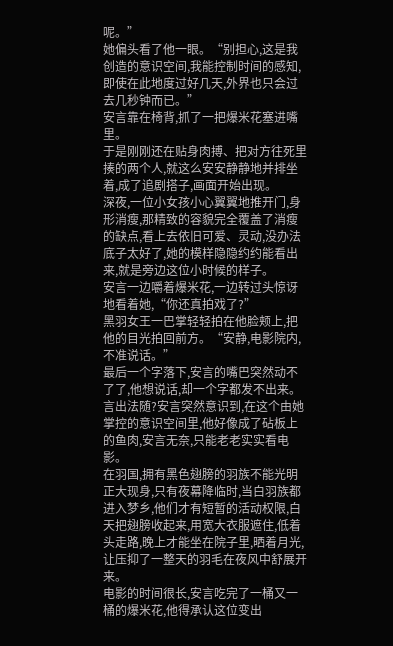呢。”
她偏头看了他一眼。“别担心,这是我创造的意识空间,我能控制时间的感知,即使在此地度过好几天,外界也只会过去几秒钟而已。”
安言靠在椅背,抓了一把爆米花塞进嘴里。
于是刚刚还在贴身肉搏、把对方往死里揍的两个人,就这么安安静静地并排坐着,成了追剧搭子,画面开始出现。
深夜,一位小女孩小心翼翼地推开门,身形消瘦,那精致的容貌完全覆盖了消瘦的缺点,看上去依旧可爱、灵动,没办法底子太好了,她的模样隐隐约约能看出来,就是旁边这位小时候的样子。
安言一边嚼着爆米花,一边转过头惊讶地看着她,“你还真拍戏了?”
黑羽女王一巴掌轻轻拍在他脸颊上,把他的目光拍回前方。“安静,电影院内,不准说话。”
最后一个字落下,安言的嘴巴突然动不了了,他想说话,却一个字都发不出来。
言出法随?安言突然意识到,在这个由她掌控的意识空间里,他好像成了砧板上的鱼肉,安言无奈,只能老老实实看电影。
在羽国,拥有黑色翅膀的羽族不能光明正大现身,只有夜幕降临时,当白羽族都进入梦乡,他们才有短暂的活动权限,白天把翅膀收起来,用宽大衣服遮住,低着头走路,晚上才能坐在院子里,晒着月光,让压抑了一整天的羽毛在夜风中舒展开来。
电影的时间很长,安言吃完了一桶又一桶的爆米花,他得承认这位变出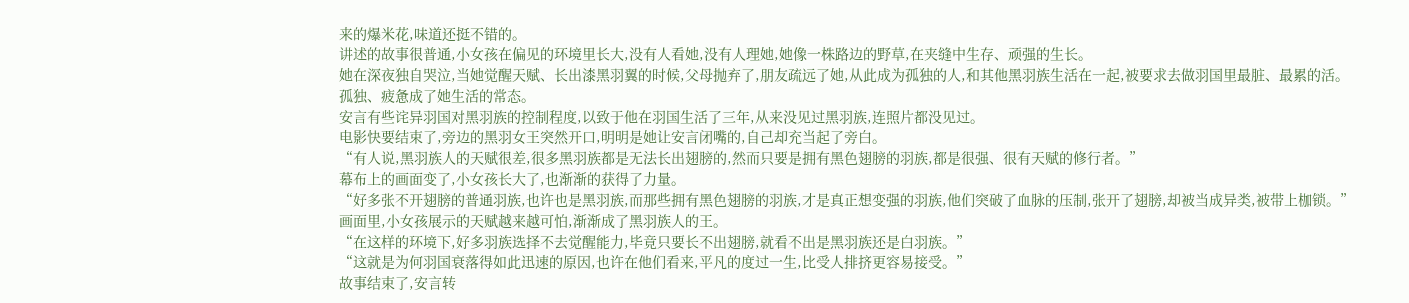来的爆米花,味道还挺不错的。
讲述的故事很普通,小女孩在偏见的环境里长大,没有人看她,没有人理她,她像一株路边的野草,在夹缝中生存、顽强的生长。
她在深夜独自哭泣,当她觉醒天赋、长出漆黑羽翼的时候,父母抛弃了,朋友疏远了她,从此成为孤独的人,和其他黑羽族生活在一起,被要求去做羽国里最脏、最累的活。
孤独、疲惫成了她生活的常态。
安言有些诧异羽国对黑羽族的控制程度,以致于他在羽国生活了三年,从来没见过黑羽族,连照片都没见过。
电影快要结束了,旁边的黑羽女王突然开口,明明是她让安言闭嘴的,自己却充当起了旁白。
“有人说,黑羽族人的天赋很差,很多黑羽族都是无法长出翅膀的,然而只要是拥有黑色翅膀的羽族,都是很强、很有天赋的修行者。”
幕布上的画面变了,小女孩长大了,也渐渐的获得了力量。
“好多张不开翅膀的普通羽族,也许也是黑羽族,而那些拥有黑色翅膀的羽族,才是真正想变强的羽族,他们突破了血脉的压制,张开了翅膀,却被当成异类,被带上枷锁。”
画面里,小女孩展示的天赋越来越可怕,渐渐成了黑羽族人的王。
“在这样的环境下,好多羽族选择不去觉醒能力,毕竟只要长不出翅膀,就看不出是黑羽族还是白羽族。”
“这就是为何羽国衰落得如此迅速的原因,也许在他们看来,平凡的度过一生,比受人排挤更容易接受。”
故事结束了,安言转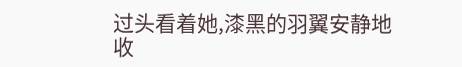过头看着她,漆黑的羽翼安静地收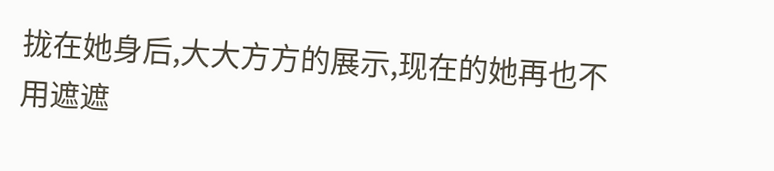拢在她身后,大大方方的展示,现在的她再也不用遮遮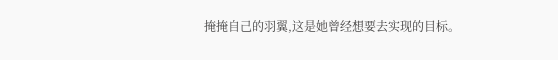掩掩自己的羽翼,这是她曾经想要去实现的目标。